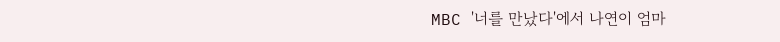MBC '너를 만났다'에서 나연이 엄마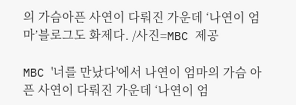의 가슴아픈 사연이 다뤄진 가운데 ‘나연이 엄마’블로그도 화제다. /사진=MBC 제공

MBC '너를 만났다'에서 나연이 엄마의 가슴 아픈 사연이 다뤄진 가운데 ‘나연이 엄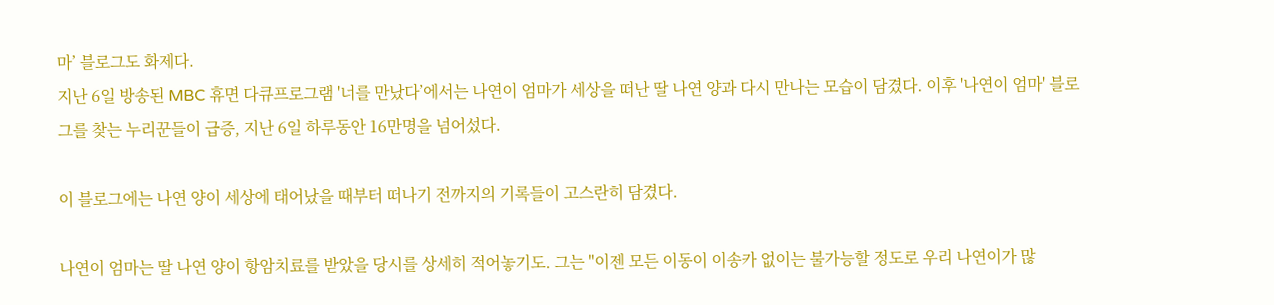마’ 블로그도 화제다.
지난 6일 방송된 MBC 휴면 다큐프로그램 '너를 만났다’에서는 나연이 엄마가 세상을 떠난 딸 나연 양과 다시 만나는 모습이 담겼다. 이후 '나연이 엄마' 블로그를 찾는 누리꾼들이 급증, 지난 6일 하루동안 16만명을 넘어섰다.

이 블로그에는 나연 양이 세상에 태어났을 때부터 떠나기 전까지의 기록들이 고스란히 담겼다.

나연이 엄마는 딸 나연 양이 항암치료를 받았을 당시를 상세히 적어놓기도. 그는 "이젠 모든 이동이 이송카 없이는 불가능할 정도로 우리 나연이가 많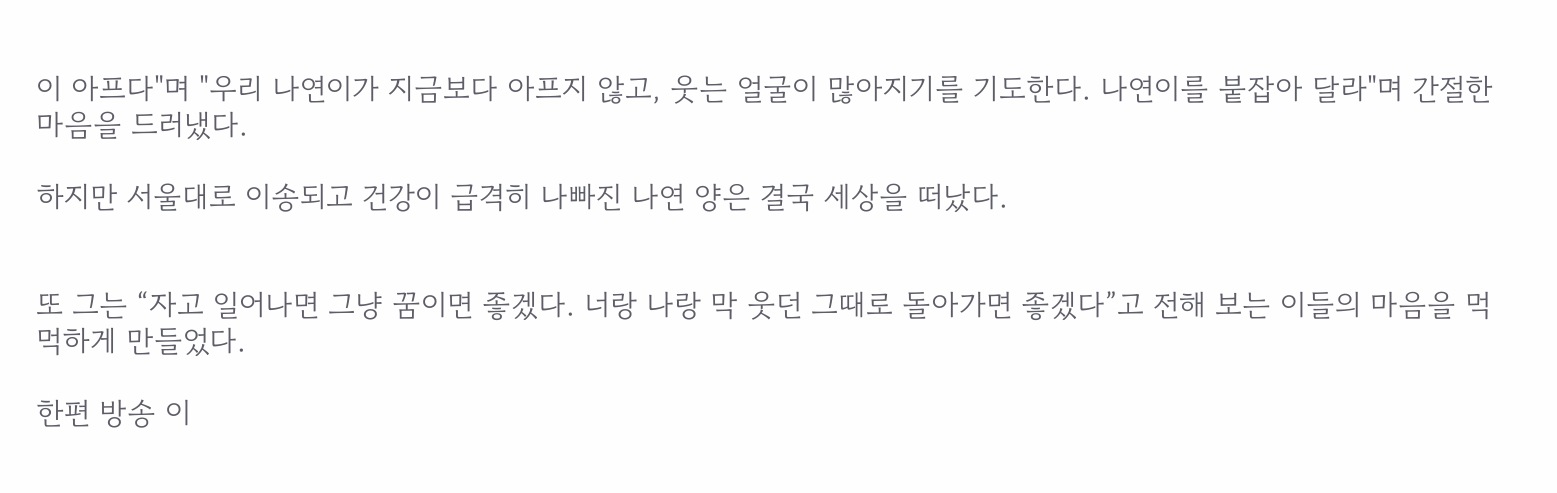이 아프다"며 "우리 나연이가 지금보다 아프지 않고, 웃는 얼굴이 많아지기를 기도한다. 나연이를 붙잡아 달라"며 간절한 마음을 드러냈다.

하지만 서울대로 이송되고 건강이 급격히 나빠진 나연 양은 결국 세상을 떠났다.


또 그는 “자고 일어나면 그냥 꿈이면 좋겠다. 너랑 나랑 막 웃던 그때로 돌아가면 좋겠다”고 전해 보는 이들의 마음을 먹먹하게 만들었다.

한편 방송 이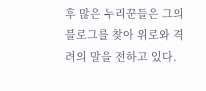후 많은 누리꾼들은 그의 블로그를 찾아 위로와 격려의 말을 전하고 있다.